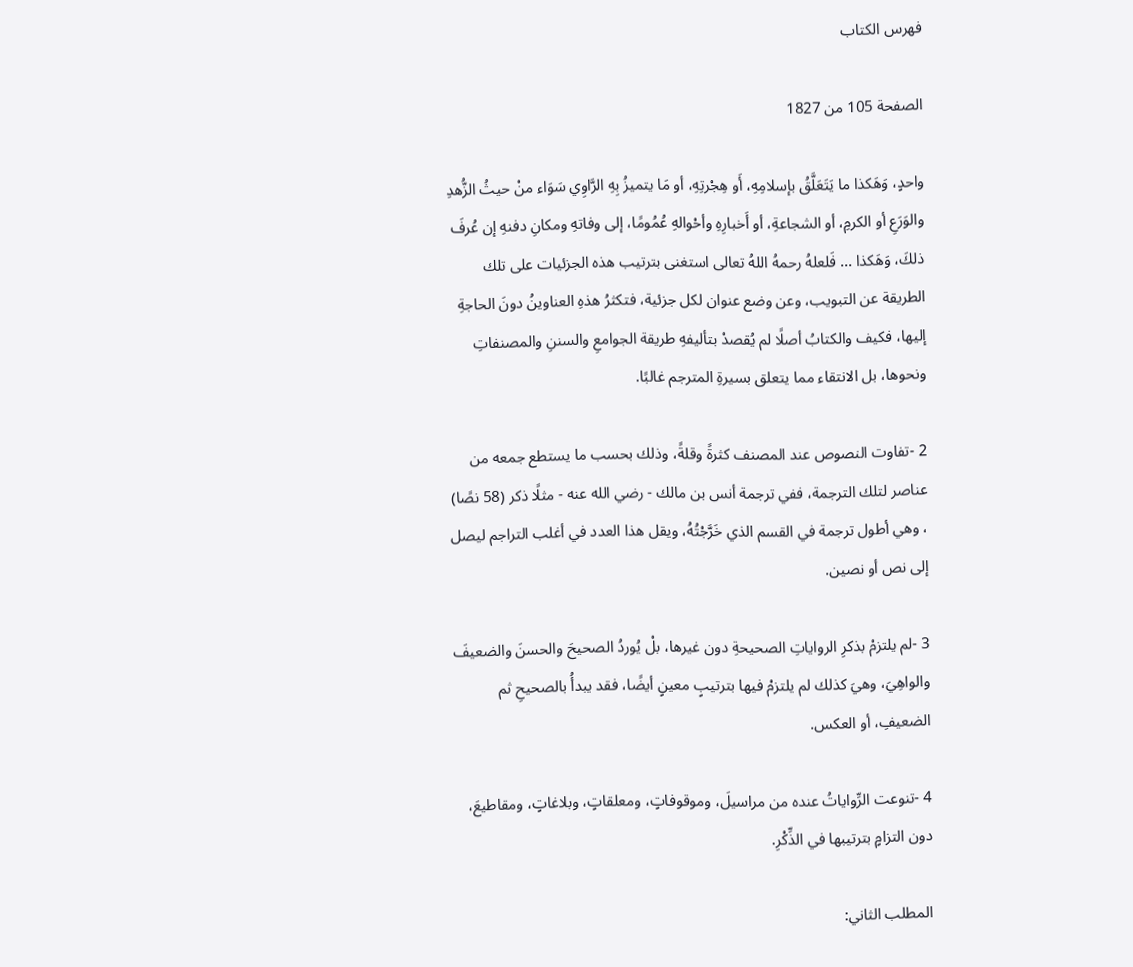فهرس الكتاب

الصفحة 105 من 1827

واحدٍ، وَهَكذا ما يَتَعَلَّقُ بإسلامِهِ، أَو هِجْرتِهِ، أو مَا يتميزُ بِهِ الرَّاوِي سَوَاء منْ حيثُ الزُّهدِ والوَرَعِ أو الكرمِ، أو الشجاعةِ، أو أَخبارِهِ وأحْوالهِ عُمُومًا، إلى وفاتهِ ومكانِ دفنهِ إن عُرفَ ذلكَ، وَهَكذا ... فَلعلهُ رحمهُ اللهُ تعالى استغنى بترتيب هذه الجزئيات على تلك الطريقة عن التبويب، وعن وضع عنوان لكل جزئية، فتكثرُ هذهِ العناوينُ دونَ الحاجةِ إليها، فكيف والكتابُ أصلًا لم يُقصدْ بتأليفهِ طريقة الجوامعِ والسننِ والمصنفاتِ ونحوها، بل الانتقاء مما يتعلق بسيرةِ المترجم غالبًا.

2 -تفاوت النصوص عند المصنف كثرةً وقلةً، وذلك بحسب ما يستطع جمعه من عناصر لتلك الترجمة، ففي ترجمة أنس بن مالك - رضي الله عنه - مثلًا ذكر (58 نصًا) ، وهي أطول ترجمة في القسم الذي خَرَّجْتُهُ، ويقل هذا العدد في أغلب التراجم ليصل إلى نص أو نصين.

3 -لم يلتزمْ بذكرِ الرواياتِ الصحيحةِ دون غيرها، بلْ يُوردُ الصحيحَ والحسنَ والضعيفَ والواهِيَ، وهيَ كذلك لم يلتزمْ فيها بترتيبٍ معينٍ أيضًا، فقد يبدأُ بالصحيحِ ثم الضعيفِ، أو العكس.

4 -تنوعت الرِّواياتُ عنده من مراسيلَ، وموقوفاتٍ، ومعلقاتٍ، وبلاغاتٍ، ومقاطيعَ، دون التزامٍ بترتيبها في الذِّكْرِ.

المطلب الثاني: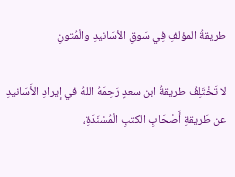طريقةُ المؤلفِ فِي سَوقِ الأسَانيدِ والْمُتونِ

لا تَخْتَلِفُ طريقةُ ابن سعدٍ رَحِمَهُ اللهُ في إيرادِ الأَسَانيدِ عن طَريقةِ أَصْحَابِ الكتبِ الْمُسْنَدَةِ،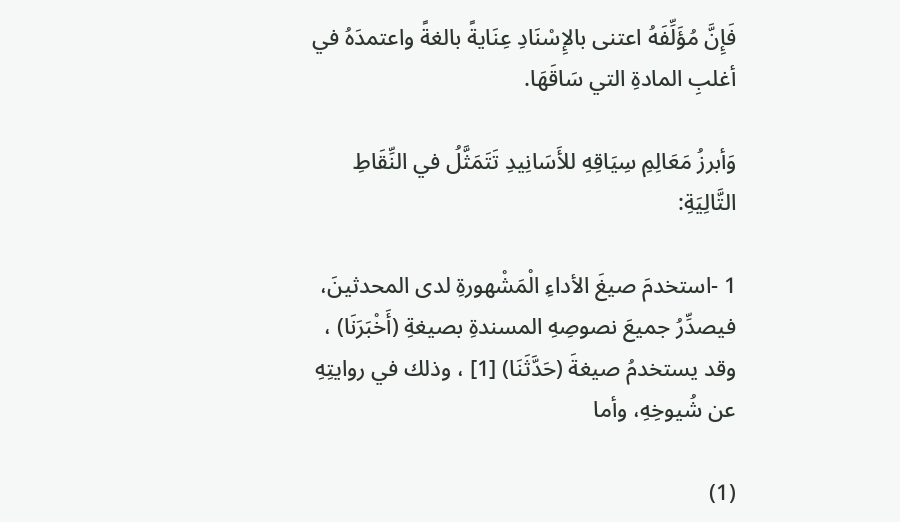فَإِنَّ مُؤَلِّفَهُ اعتنى بالإِسْنَادِ عِنَايةً بالغةً واعتمدَهُ في أغلبِ المادةِ التي سَاقَهَا.

وَأبرزُ مَعَالِمِ سِيَاقِهِ للأَسَانِيدِ تَتَمَثَّلُ في النِّقَاطِ التَّالِيَةِ:

1 -استخدمَ صيغَ الأداءِ الْمَشْهورةِ لدى المحدثينَ، فيصدِّرُ جميعَ نصوصِهِ المسندةِ بصيغةِ (أَخْبَرَنَا) ، وقد يستخدمُ صيغةَ (حَدَّثَنَا) [1] ، وذلك في روايتِهِ عن شُيوخِهِ، وأما

(1)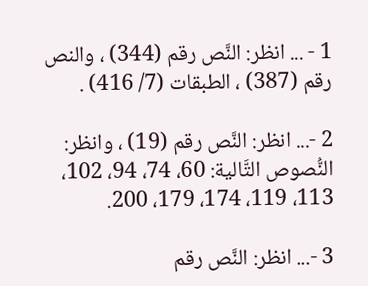1 - ... انظر: النَّص رقم (344) ، والنص رقم (387) ، الطبقات (7/ 416) .

2 -... انظر: النَّص رقم (19) ، وانظر: النُّصوص التَّالية: 60، 74، 94، 102، 113، 119، 174، 179، 200.

3 -... انظر: النَّص رقم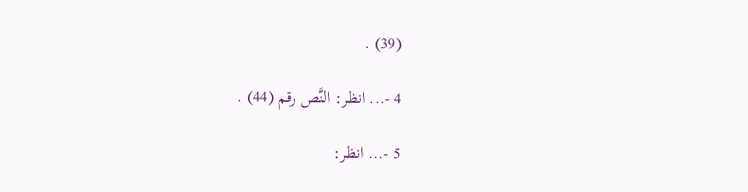(39) .

4 -... انظر: النَّص رقم (44) .

5 -... انظر: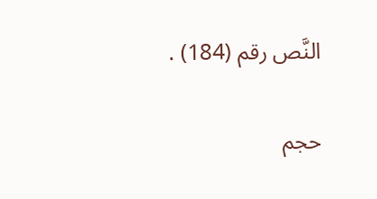النَّص رقم (184) .

حجم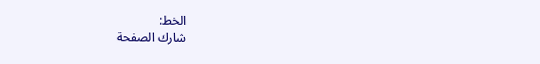الخط:
شارك الصفحة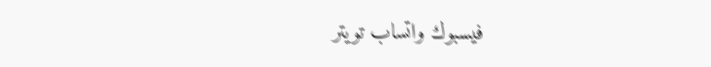فيسبوك واتساب تويتر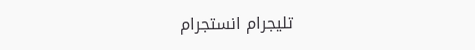تليجرام انستجرام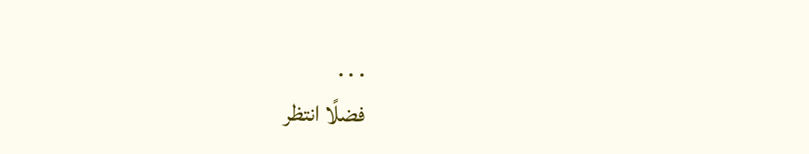. . .
فضلًا انتظر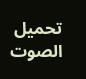تحميل الصوت